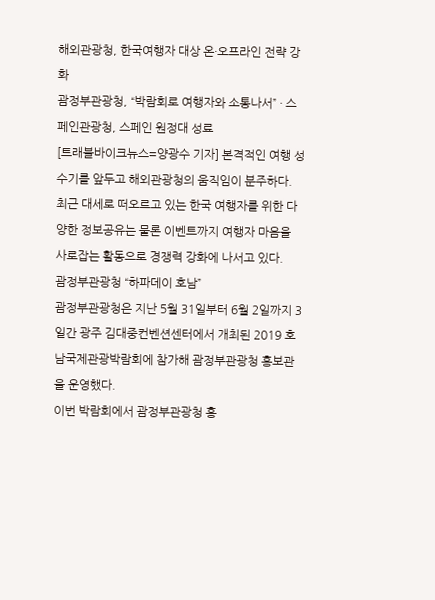해외관광청, 한국여행자 대상 온·오프라인 전략 강화
괌정부관광청, “박람회로 여행자와 소통나서” · 스페인관광청, 스페인 원정대 성료
[트래블바이크뉴스=양광수 기자] 본격적인 여행 성수기를 앞두고 해외관광청의 움직임이 분주하다. 최근 대세로 떠오르고 있는 한국 여행자를 위한 다양한 정보공유는 물론 이벤트까지 여행자 마음을 사로잡는 활동으로 경쟁력 강화에 나서고 있다.
괌정부관광청 “하파데이 호남”
괌정부관광청은 지난 5월 31일부터 6월 2일까지 3일간 광주 김대중컨벤션센터에서 개최된 2019 호남국제관광박람회에 참가해 괌정부관광청 홍보관을 운영했다.
이번 박람회에서 괌정부관광청 홍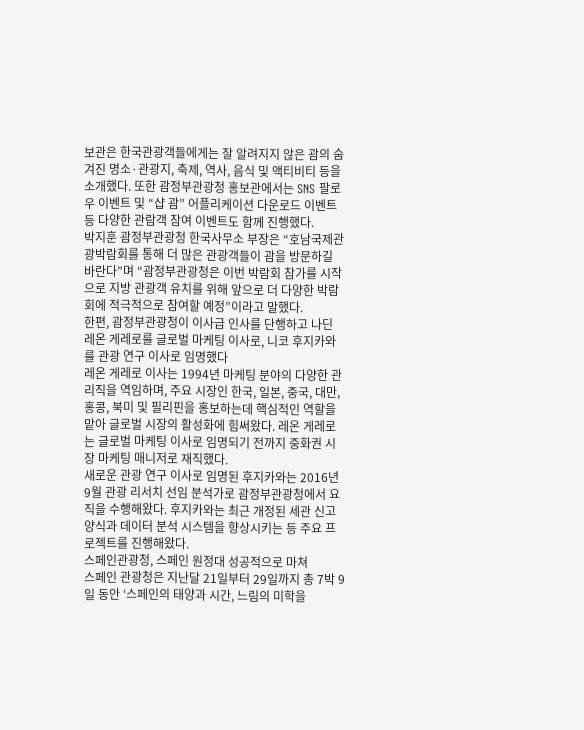보관은 한국관광객들에게는 잘 알려지지 않은 괌의 숨겨진 명소·관광지, 축제, 역사, 음식 및 액티비티 등을 소개했다. 또한 괌정부관광청 홍보관에서는 SNS 팔로우 이벤트 및 “샵 괌” 어플리케이션 다운로드 이벤트 등 다양한 관람객 참여 이벤트도 함께 진행했다.
박지훈 괌정부관광청 한국사무소 부장은 “호남국제관광박람회를 통해 더 많은 관광객들이 괌을 방문하길 바란다”며 “괌정부관광청은 이번 박람회 참가를 시작으로 지방 관광객 유치를 위해 앞으로 더 다양한 박람회에 적극적으로 참여할 예정”이라고 말했다.
한편, 괌정부관광청이 이사급 인사를 단행하고 나딘 레온 게레로를 글로벌 마케팅 이사로, 니코 후지카와를 관광 연구 이사로 임명했다
레온 게레로 이사는 1994년 마케팅 분야의 다양한 관리직을 역임하며, 주요 시장인 한국, 일본, 중국, 대만, 홍콩, 북미 및 필리핀을 홍보하는데 핵심적인 역할을 맡아 글로벌 시장의 활성화에 힘써왔다. 레온 게레로는 글로벌 마케팅 이사로 임명되기 전까지 중화권 시장 마케팅 매니저로 재직했다.
새로운 관광 연구 이사로 임명된 후지카와는 2016년 9월 관광 리서치 선임 분석가로 괌정부관광청에서 요직을 수행해왔다. 후지카와는 최근 개정된 세관 신고 양식과 데이터 분석 시스템을 향상시키는 등 주요 프로젝트를 진행해왔다.
스페인관광청, 스페인 원정대 성공적으로 마쳐
스페인 관광청은 지난달 21일부터 29일까지 총 7박 9일 동안 ‘스페인의 태양과 시간, 느림의 미학을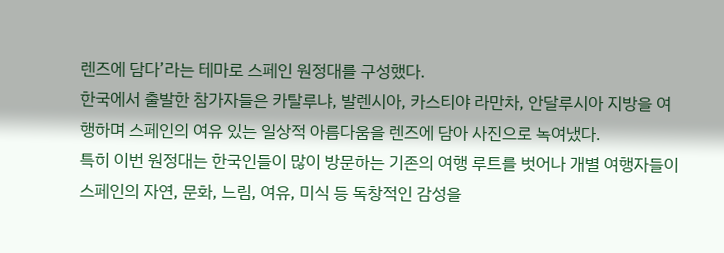렌즈에 담다’라는 테마로 스페인 원정대를 구성했다.
한국에서 출발한 참가자들은 카탈루냐, 발렌시아, 카스티야 라만차, 안달루시아 지방을 여행하며 스페인의 여유 있는 일상적 아름다움을 렌즈에 담아 사진으로 녹여냈다.
특히 이번 원정대는 한국인들이 많이 방문하는 기존의 여행 루트를 벗어나 개별 여행자들이 스페인의 자연, 문화, 느림, 여유, 미식 등 독창적인 감성을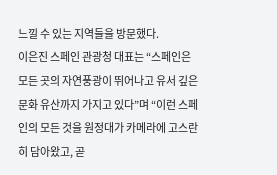느낄 수 있는 지역들을 방문했다.
이은진 스페인 관광청 대표는 “스페인은 모든 곳의 자연풍광이 뛰어나고 유서 깊은 문화 유산까지 가지고 있다”며 “이런 스페인의 모든 것을 원정대가 카메라에 고스란히 담아왔고, 곧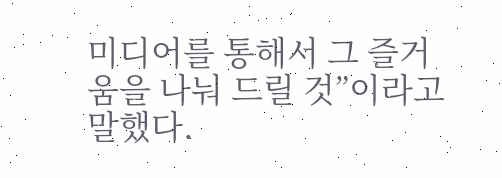미디어를 통해서 그 즐거움을 나눠 드릴 것”이라고 말했다.